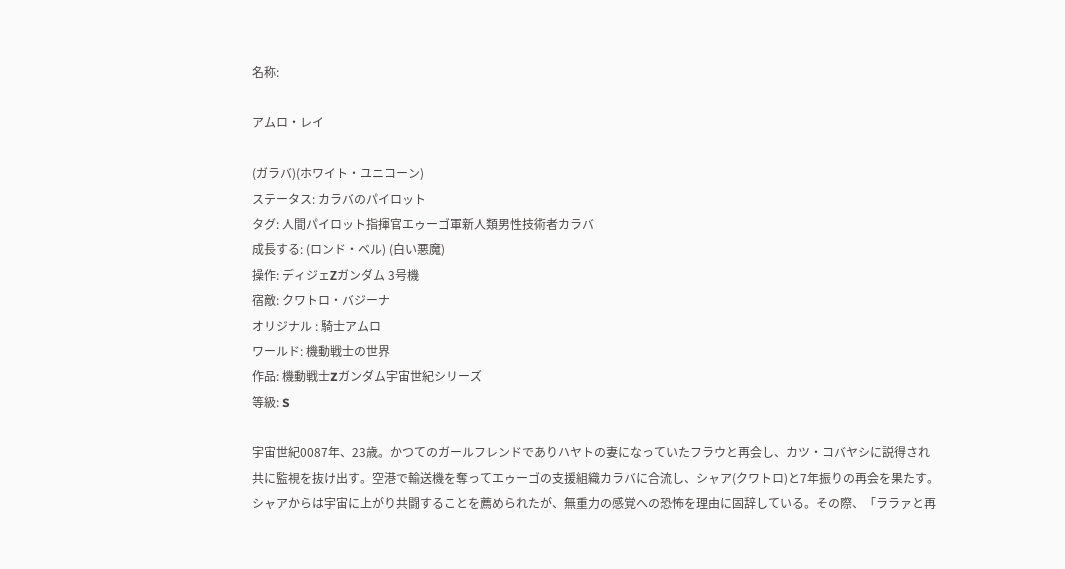名称:

アムロ・レイ

(ガラバ)(ホワイト・ユニコーン)
ステータス: カラバのパイロット
タグ: 人間パイロット指揮官エゥーゴ軍新人類男性技術者カラバ
成長する: (ロンド・ベル) (白い悪魔)
操作: ディジェΖガンダム 3号機
宿敵: クワトロ・バジーナ
オリジナル : 騎士アムロ
ワールド: 機動戦士の世界
作品: 機動戦士Zガンダム宇宙世紀シリーズ
等級: S

宇宙世紀0087年、23歳。かつてのガールフレンドでありハヤトの妻になっていたフラウと再会し、カツ・コバヤシに説得され共に監視を抜け出す。空港で輸送機を奪ってエゥーゴの支援組織カラバに合流し、シャア(クワトロ)と7年振りの再会を果たす。シャアからは宇宙に上がり共闘することを薦められたが、無重力の感覚への恐怖を理由に固辞している。その際、「ララァと再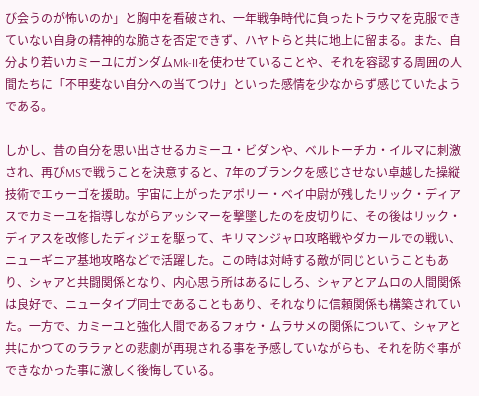び会うのが怖いのか」と胸中を看破され、一年戦争時代に負ったトラウマを克服できていない自身の精神的な脆さを否定できず、ハヤトらと共に地上に留まる。また、自分より若いカミーユにガンダムMk-IIを使わせていることや、それを容認する周囲の人間たちに「不甲斐ない自分への当てつけ」といった感情を少なからず感じていたようである。

しかし、昔の自分を思い出させるカミーユ・ビダンや、ベルトーチカ・イルマに刺激され、再びMSで戦うことを決意すると、7年のブランクを感じさせない卓越した操縦技術でエゥーゴを援助。宇宙に上がったアポリー・ベイ中尉が残したリック・ディアスでカミーユを指導しながらアッシマーを撃墜したのを皮切りに、その後はリック・ディアスを改修したディジェを駆って、キリマンジャロ攻略戦やダカールでの戦い、ニューギニア基地攻略などで活躍した。この時は対峙する敵が同じということもあり、シャアと共闘関係となり、内心思う所はあるにしろ、シャアとアムロの人間関係は良好で、ニュータイプ同士であることもあり、それなりに信頼関係も構築されていた。一方で、カミーユと強化人間であるフォウ・ムラサメの関係について、シャアと共にかつてのララァとの悲劇が再現される事を予感していながらも、それを防ぐ事ができなかった事に激しく後悔している。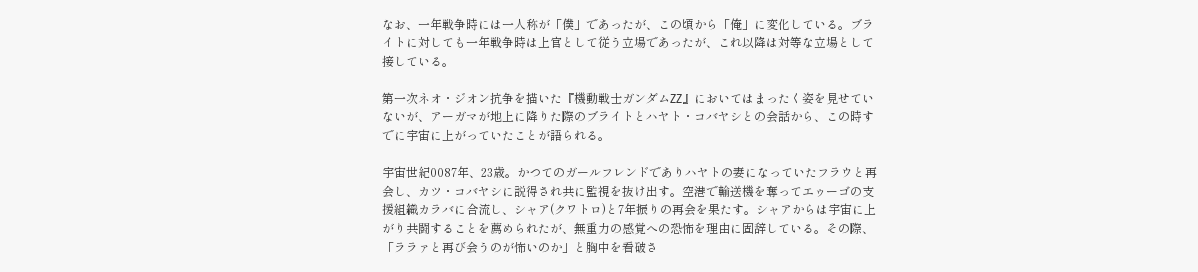なお、一年戦争時には一人称が「僕」であったが、この頃から「俺」に変化している。ブライトに対しても一年戦争時は上官として従う立場であったが、これ以降は対等な立場として接している。

第一次ネオ・ジオン抗争を描いた『機動戦士ガンダムΖΖ』においてはまったく姿を見せていないが、アーガマが地上に降りた際のブライトとハヤト・コバヤシとの会話から、この時すでに宇宙に上がっていたことが語られる。

宇宙世紀0087年、23歳。かつてのガールフレンドでありハヤトの妻になっていたフラウと再会し、カツ・コバヤシに説得され共に監視を抜け出す。空港で輸送機を奪ってエゥーゴの支援組織カラバに合流し、シャア(クワトロ)と7年振りの再会を果たす。シャアからは宇宙に上がり共闘することを薦められたが、無重力の感覚への恐怖を理由に固辞している。その際、「ララァと再び会うのが怖いのか」と胸中を看破さ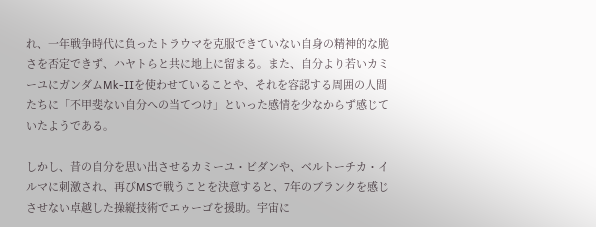れ、一年戦争時代に負ったトラウマを克服できていない自身の精神的な脆さを否定できず、ハヤトらと共に地上に留まる。また、自分より若いカミーユにガンダムMk-IIを使わせていることや、それを容認する周囲の人間たちに「不甲斐ない自分への当てつけ」といった感情を少なからず感じていたようである。

しかし、昔の自分を思い出させるカミーユ・ビダンや、ベルトーチカ・イルマに刺激され、再びMSで戦うことを決意すると、7年のブランクを感じさせない卓越した操縦技術でエゥーゴを援助。宇宙に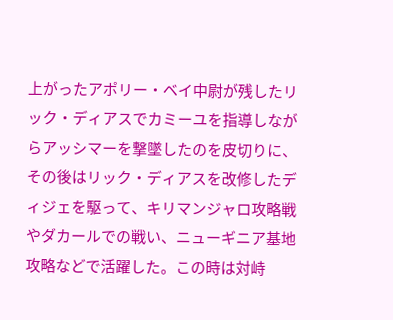上がったアポリー・ベイ中尉が残したリック・ディアスでカミーユを指導しながらアッシマーを撃墜したのを皮切りに、その後はリック・ディアスを改修したディジェを駆って、キリマンジャロ攻略戦やダカールでの戦い、ニューギニア基地攻略などで活躍した。この時は対峙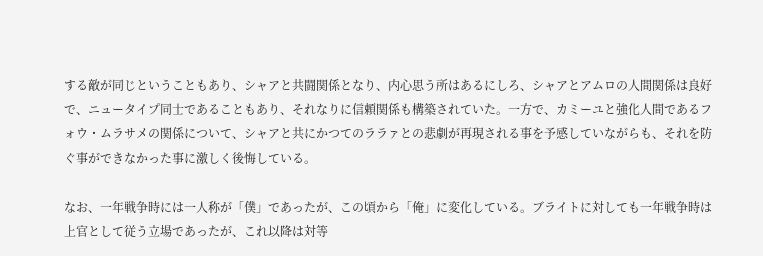する敵が同じということもあり、シャアと共闘関係となり、内心思う所はあるにしろ、シャアとアムロの人間関係は良好で、ニュータイプ同士であることもあり、それなりに信頼関係も構築されていた。一方で、カミーユと強化人間であるフォウ・ムラサメの関係について、シャアと共にかつてのララァとの悲劇が再現される事を予感していながらも、それを防ぐ事ができなかった事に激しく後悔している。

なお、一年戦争時には一人称が「僕」であったが、この頃から「俺」に変化している。ブライトに対しても一年戦争時は上官として従う立場であったが、これ以降は対等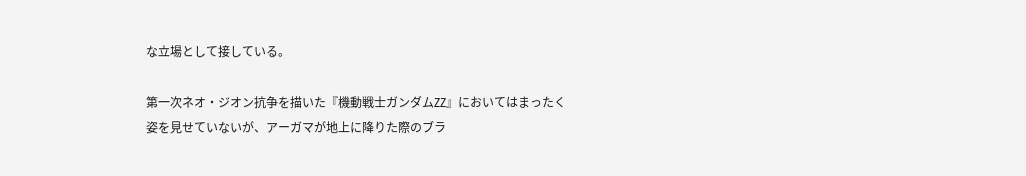な立場として接している。

第一次ネオ・ジオン抗争を描いた『機動戦士ガンダムΖΖ』においてはまったく姿を見せていないが、アーガマが地上に降りた際のブラ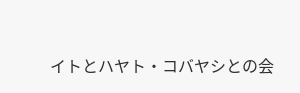イトとハヤト・コバヤシとの会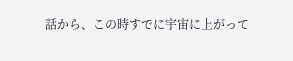話から、この時すでに宇宙に上がって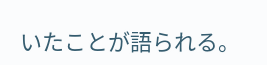いたことが語られる。